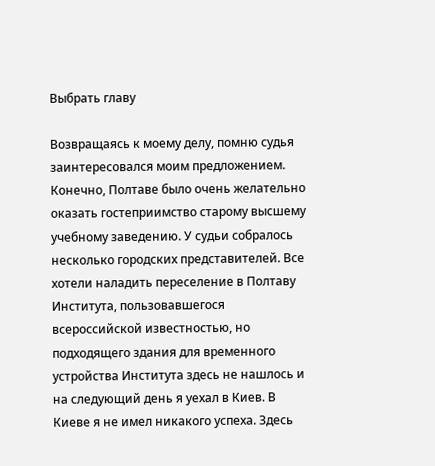Выбрать главу

Возвращаясь к моему делу, помню судья заинтересовался моим предложением. Конечно, Полтаве было очень желательно оказать гостеприимство старому высшему учебному заведению. У судьи собралось несколько городских представителей. Все хотели наладить переселение в Полтаву Института, пользовавшегося всероссийской известностью, но подходящего здания для временного устройства Института здесь не нашлось и на следующий день я уехал в Киев. В Киеве я не имел никакого успеха. Здесь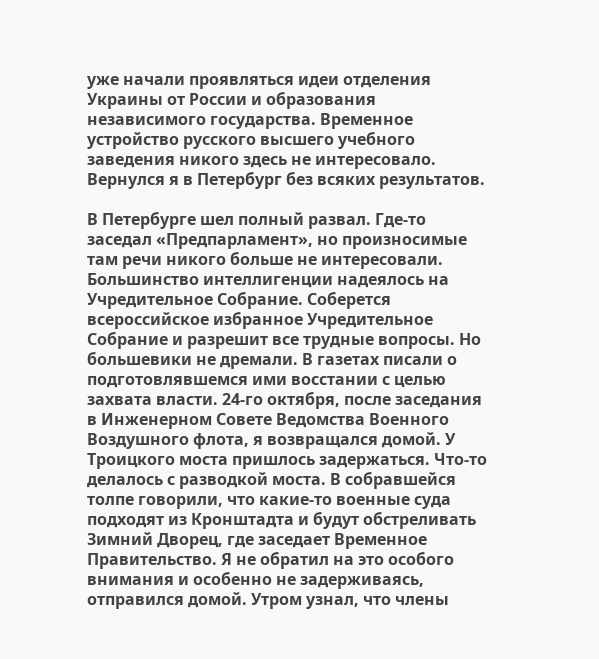уже начали проявляться идеи отделения Украины от России и образования независимого государства. Временное устройство русского высшего учебного заведения никого здесь не интересовало. Вернулся я в Петербург без всяких результатов.

В Петербурге шел полный развал. Где‑то заседал «Предпарламент», но произносимые там речи никого больше не интересовали. Большинство интеллигенции надеялось на Учредительное Собрание. Соберется всероссийское избранное Учредительное Собрание и разрешит все трудные вопросы. Но большевики не дремали. В газетах писали о подготовлявшемся ими восстании с целью захвата власти. 24‑го октября, после заседания в Инженерном Совете Ведомства Военного Воздушного флота, я возвращался домой. У Троицкого моста пришлось задержаться. Что‑то делалось с разводкой моста. В собравшейся толпе говорили, что какие‑то военные суда подходят из Кронштадта и будут обстреливать Зимний Дворец, где заседает Временное Правительство. Я не обратил на это особого внимания и особенно не задерживаясь, отправился домой. Утром узнал, что члены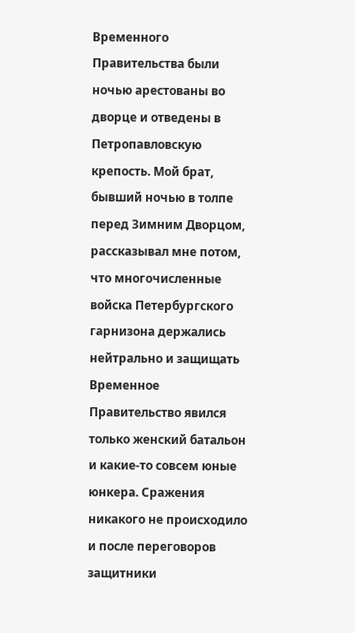Временного Правительства были ночью арестованы во дворце и отведены в Петропавловскую крепость. Мой брат, бывший ночью в толпе перед Зимним Дворцом, рассказывал мне потом, что многочисленные войска Петербургского гарнизона держались нейтрально и защищать Временное Правительство явился только женский батальон и какие‑то совсем юные юнкера. Сражения никакого не происходило и после переговоров защитники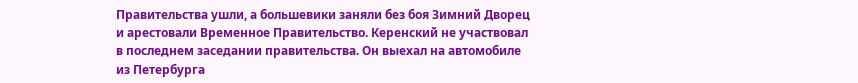Правительства ушли, а большевики заняли без боя Зимний Дворец и арестовали Временное Правительство. Керенский не участвовал в последнем заседании правительства. Он выехал на автомобиле из Петербурга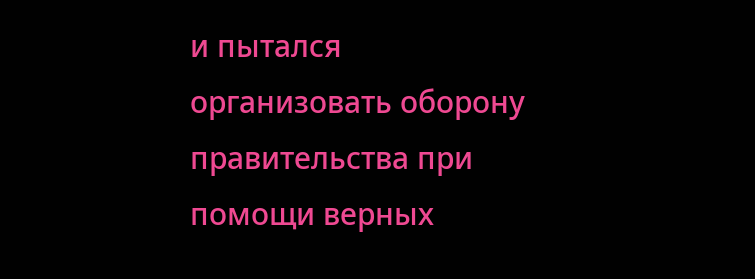и пытался организовать оборону правительства при помощи верных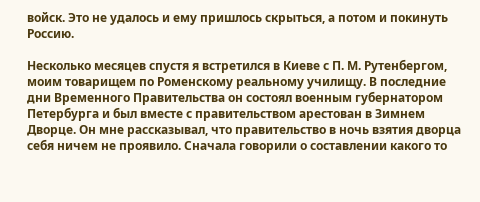войск. Это не удалось и ему пришлось скрыться, а потом и покинуть Россию.

Несколько месяцев спустя я встретился в Киеве с П. М. Рутенбергом, моим товарищем по Роменскому реальному училищу. В последние дни Временного Правительства он состоял военным губернатором Петербурга и был вместе с правительством арестован в Зимнем Дворце. Он мне рассказывал, что правительство в ночь взятия дворца себя ничем не проявило. Сначала говорили о составлении какого то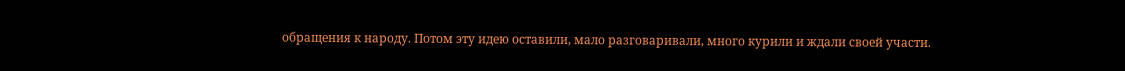обращения к народу. Потом эту идею оставили, мало разговаривали, много курили и ждали своей участи.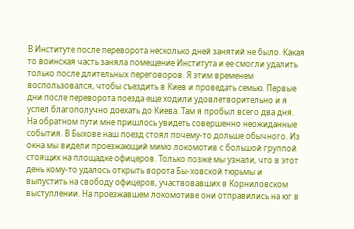В Институте после переворота несколько дней занятий не было. Какая то воинская часть заняла помещение Института и ее смогли удалить только после длительных переговоров. Я этим временем воспользовался, чтобы съездить в Киев и проведать семью. Первые дни после переворота поезда еще ходили удовлетворительно и я успел благополучно доехать до Киева. Там я пробыл всего два дня. На обратном пути мне пришлось увидеть совершенно неожиданные события. В Быхове наш поезд стоял почему‑то дольше обычного. Из окна мы видели проезжающий мимо локомотив с большой группой стоящих на площадке офицеров. Только позже мы узнали, что в этот день кому‑то удалось открыть ворота Бы-ховской тюрьмы и выпустить на свободу офицеров, участвовавших в Корниловском выступлении. На проезжавшем локомотиве они отправились на юг в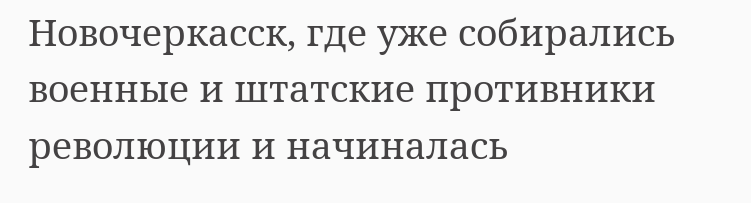Новочеркасск, где уже собирались военные и штатские противники революции и начиналась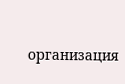организация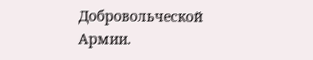Добровольческой Армии.